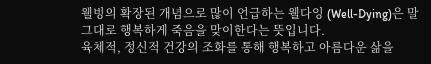웰빙의 확장된 개념으로 많이 언급하는 웰다잉 (Well-Dying)은 말 그대로 행복하게 죽음을 맞이한다는 뜻입니다.
육체적, 정신적 건강의 조화를 통해 행복하고 아름다운 삶을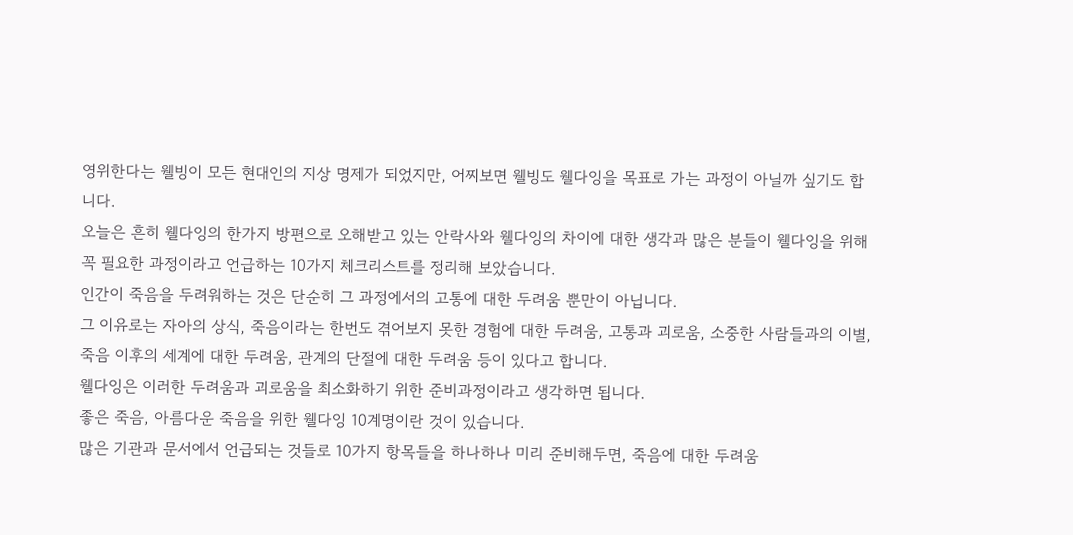영위한다는 웰빙이 모든 현대인의 지상 명제가 되었지만, 어찌보면 웰빙도 웰다잉을 목표로 가는 과정이 아닐까 싶기도 합니다.
오늘은 흔히 웰다잉의 한가지 방편으로 오해받고 있는 안락사와 웰다잉의 차이에 대한 생각과 많은 분들이 웰다잉을 위해 꼭 필요한 과정이라고 언급하는 10가지 체크리스트를 정리해 보았습니다.
인간이 죽음을 두려워하는 것은 단순히 그 과정에서의 고통에 대한 두려움 뿐만이 아닙니다.
그 이유로는 자아의 상식, 죽음이라는 한번도 겪어보지 못한 경험에 대한 두려움, 고통과 괴로움, 소중한 사람들과의 이별, 죽음 이후의 세계에 대한 두려움, 관계의 단절에 대한 두려움 등이 있다고 합니다.
웰다잉은 이러한 두려움과 괴로움을 최소화하기 위한 준비과정이라고 생각하면 됩니다.
좋은 죽음, 아름다운 죽음을 위한 웰다잉 10계명이란 것이 있습니다.
많은 기관과 문서에서 언급되는 것들로 10가지 항목들을 하나하나 미리 준비해두면, 죽음에 대한 두려움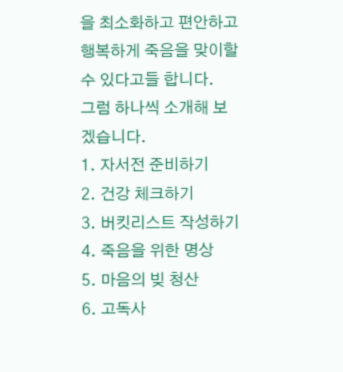을 최소화하고 편안하고 행복하게 죽음을 맞이할 수 있다고들 합니다.
그럼 하나씩 소개해 보겠습니다.
1. 자서전 준비하기
2. 건강 체크하기
3. 버킷리스트 작성하기
4. 죽음을 위한 명상
5. 마음의 빚 청산
6. 고독사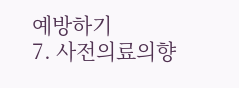예방하기
7. 사전의료의향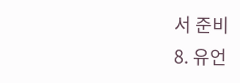서 준비
8. 유언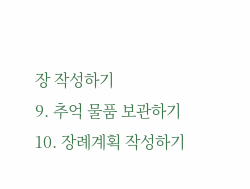장 작성하기
9. 추억 물품 보관하기
10. 장례계획 작성하기